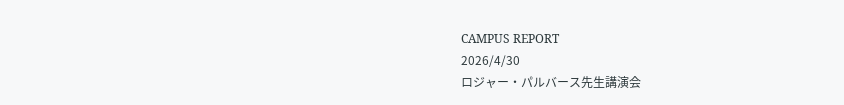CAMPUS REPORT
2026/4/30
ロジャー・パルバース先生講演会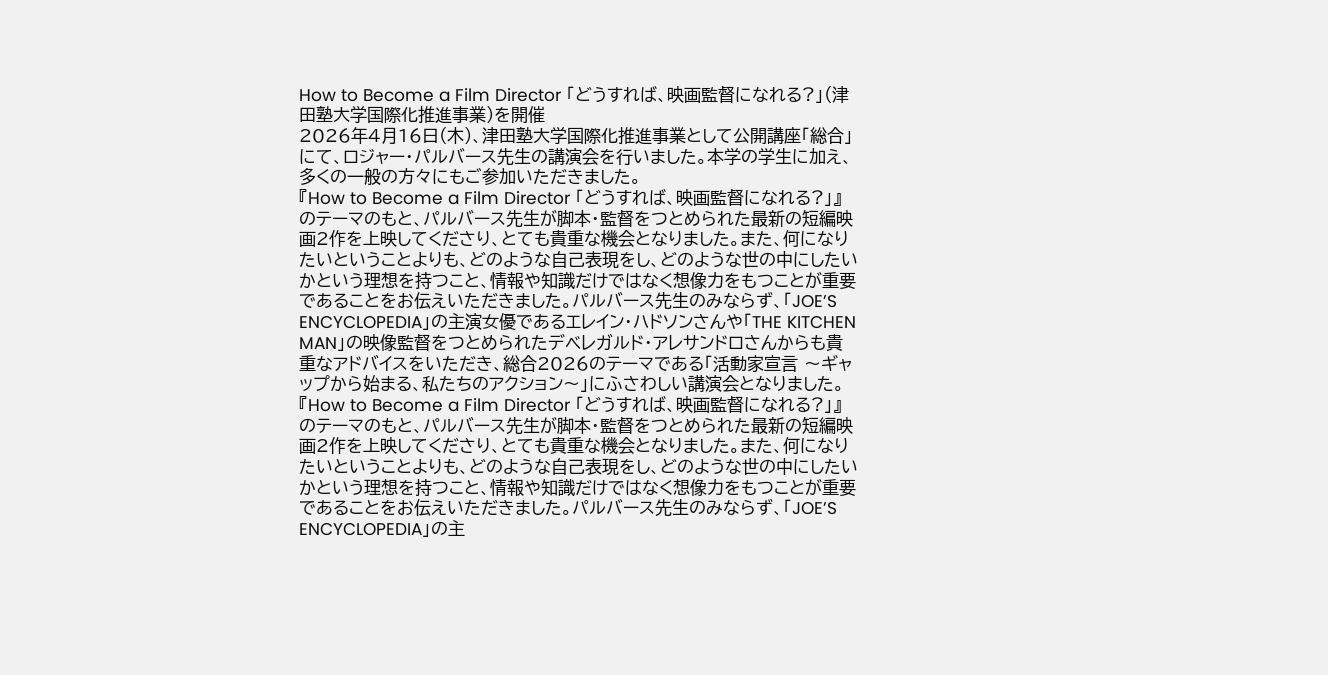How to Become a Film Director 「どうすれば、映画監督になれる?」(津田塾大学国際化推進事業)を開催
2026年4月16日(木)、津田塾大学国際化推進事業として公開講座「総合」にて、ロジャー・パルバース先生の講演会を行いました。本学の学生に加え、多くの一般の方々にもご参加いただきました。
『How to Become a Film Director 「どうすれば、映画監督になれる?」』のテーマのもと、パルバース先生が脚本・監督をつとめられた最新の短編映画2作を上映してくださり、とても貴重な機会となりました。また、何になりたいということよりも、どのような自己表現をし、どのような世の中にしたいかという理想を持つこと、情報や知識だけではなく想像力をもつことが重要であることをお伝えいただきました。パルバース先生のみならず、「JOE’S ENCYCLOPEDIA」の主演女優であるエレイン・ハドソンさんや「THE KITCHEN MAN」の映像監督をつとめられたデベレガルド・アレサンドロさんからも貴重なアドバイスをいただき、総合2026のテーマである「活動家宣言 〜ギャップから始まる、私たちのアクション〜」にふさわしい講演会となりました。
『How to Become a Film Director 「どうすれば、映画監督になれる?」』のテーマのもと、パルバース先生が脚本・監督をつとめられた最新の短編映画2作を上映してくださり、とても貴重な機会となりました。また、何になりたいということよりも、どのような自己表現をし、どのような世の中にしたいかという理想を持つこと、情報や知識だけではなく想像力をもつことが重要であることをお伝えいただきました。パルバース先生のみならず、「JOE’S ENCYCLOPEDIA」の主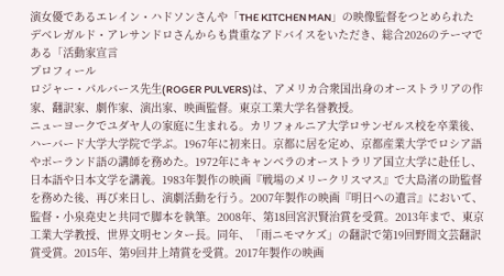演女優であるエレイン・ハドソンさんや「THE KITCHEN MAN」の映像監督をつとめられたデベレガルド・アレサンドロさんからも貴重なアドバイスをいただき、総合2026のテーマである「活動家宣言
プロフィール
ロジャー・パルバース先生(ROGER PULVERS)は、アメリカ合衆国出身のオーストラリアの作家、翻訳家、劇作家、演出家、映画監督。東京工業大学名誉教授。
ニューヨークでユダヤ人の家庭に生まれる。カリフォルニア大学ロサンゼルス校を卒業後、ハーバード大学大学院で学ぶ。1967年に初来日。京都に居を定め、京都産業大学でロシア語やポーランド語の講師を務めた。1972年にキャンベラのオーストラリア国立大学に赴任し、日本語や日本文学を講義。1983年製作の映画『戦場のメリークリスマス』で大島渚の助監督を務めた後、再び来日し、演劇活動を行う。2007年製作の映画『明日への遺言』において、監督・小泉堯史と共同で脚本を執筆。2008年、第18回宮沢賢治賞を受賞。2013年まで、東京工業大学教授、世界文明センター長。同年、「雨ニモマケズ」の翻訳で第19回野間文芸翻訳賞受賞。2015年、第9回井上靖賞を受賞。2017年製作の映画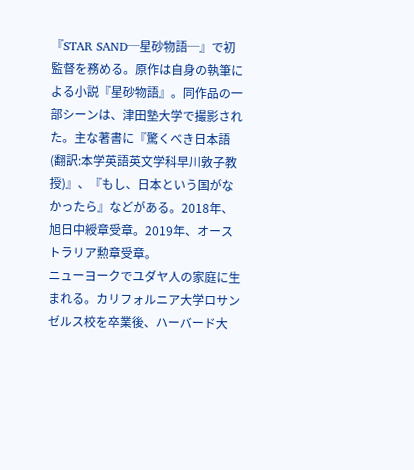『STAR SAND─星砂物語─』で初監督を務める。原作は自身の執筆による小説『星砂物語』。同作品の一部シーンは、津田塾大学で撮影された。主な著書に『驚くべき日本語(翻訳:本学英語英文学科早川敦子教授)』、『もし、日本という国がなかったら』などがある。2018年、旭日中綬章受章。2019年、オーストラリア勲章受章。
ニューヨークでユダヤ人の家庭に生まれる。カリフォルニア大学ロサンゼルス校を卒業後、ハーバード大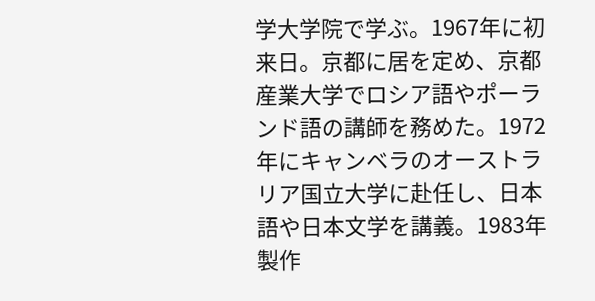学大学院で学ぶ。1967年に初来日。京都に居を定め、京都産業大学でロシア語やポーランド語の講師を務めた。1972年にキャンベラのオーストラリア国立大学に赴任し、日本語や日本文学を講義。1983年製作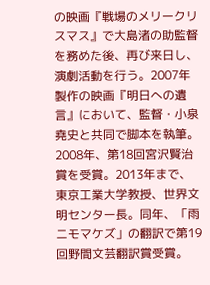の映画『戦場のメリークリスマス』で大島渚の助監督を務めた後、再び来日し、演劇活動を行う。2007年製作の映画『明日への遺言』において、監督・小泉堯史と共同で脚本を執筆。2008年、第18回宮沢賢治賞を受賞。2013年まで、東京工業大学教授、世界文明センター長。同年、「雨ニモマケズ」の翻訳で第19回野間文芸翻訳賞受賞。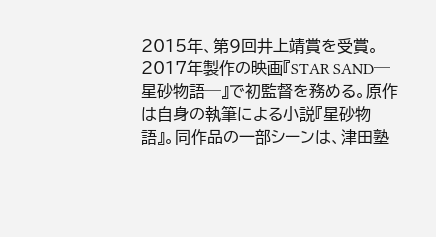2015年、第9回井上靖賞を受賞。2017年製作の映画『STAR SAND─星砂物語─』で初監督を務める。原作は自身の執筆による小説『星砂物語』。同作品の一部シーンは、津田塾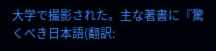大学で撮影された。主な著書に『驚くべき日本語(翻訳: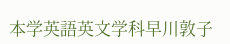本学英語英文学科早川敦子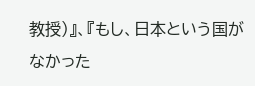教授)』、『もし、日本という国がなかった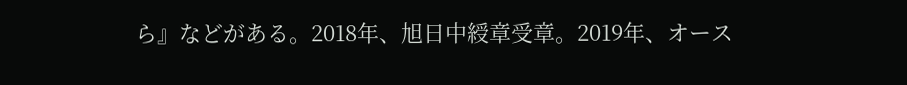ら』などがある。2018年、旭日中綬章受章。2019年、オース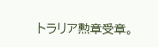トラリア勲章受章。